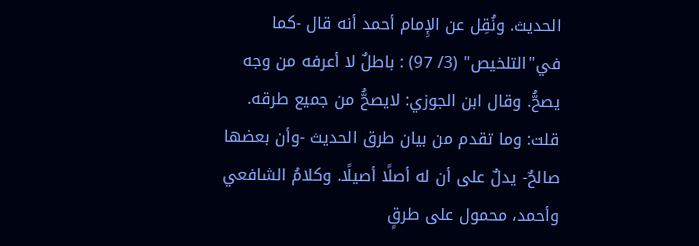الحديث. ونُقِل عن الإِمام أحمد أنه قال -كما في"التلخيص" (3/ 97) : باطلٌ لا أعرفه من وجه يصحُّ. وقال ابن الجوزي: لايصحُّ من جميع طرقه.
قلت: وما تقدم من بيان طرق الحديث -وأن بعضها صالحٌ- يدلٌ على أن له أصلًا أصيلًا. وكلامُ الشافعي وأحمد، محمول على طرقٍ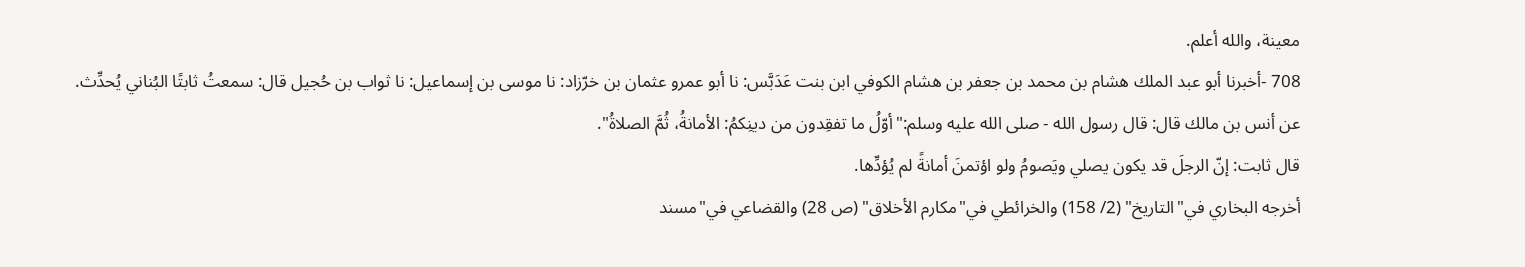معينة، والله أعلم.
708 -أخبرنا أبو عبد الملك هشام بن محمد بن جعفر بن هشام الكوفي ابن بنت عَدَبَّس: نا أبو عمرو عثمان بن خرّزاد: نا موسى بن إسماعيل: نا ثواب بن حُجيل قال: سمعتُ ثابتًا البُناني يُحدِّث.
عن أنس بن مالك قال: قال رسول الله - صلى الله عليه وسلم:"أوّلُ ما تفقِدون من دينِكمُ: الأمانةُ، ثُمَّ الصلاةُ".
قال ثابت: إنّ الرجلَ قد يكون يصلي ويَصومُ ولو اؤتمنَ أمانةً لم يُؤدِّها.
أخرجه البخاري في"التاريخ" (2/ 158) والخرائطي في"مكارم الأخلاق" (ص 28) والقضاعي في"مسند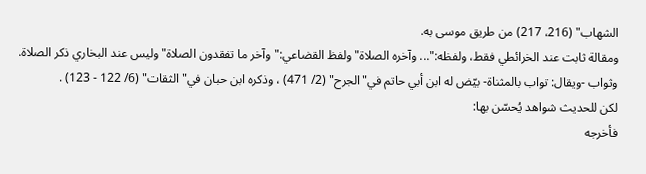الشهاب" (216، 217) من طريق موسى به.
ومقالة ثابت عند الخرائطي فقط، ولفظه:"... وآخره الصلاة"ولفظ القضاعي:"وآخر ما تفقدون الصلاة"وليس عند البخاري ذكر الصلاة.
وثواب -ويقال: تواب بالمثناة- بيّض له ابن أبي حاتم في"الجرح" (2/ 471) ، وذكره ابن حبان في"الثقات" (6/ 122 - 123) .
لكن للحديث شواهد يُحسّن بها:
فأخرجه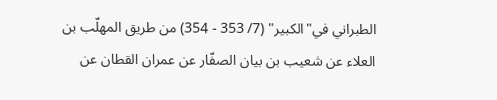الطبراني في"الكبير" (7/ 353 - 354) من طريق المهلّب بن العلاء عن شعيب بن بيان الصفّار عن عمران القطان عن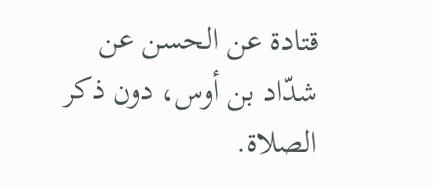قتادة عن الحسن عن شدّاد بن أوس، دون ذكر الصلاة.